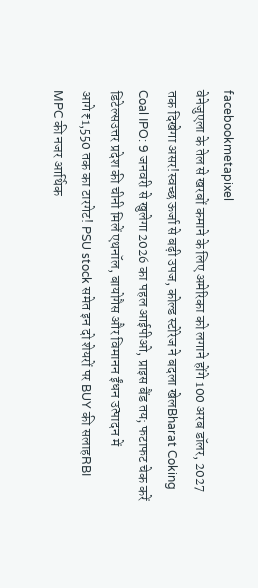facebookmetapixel
वेनेजुएला के तेल से खरबों कमाने के लिए अमेरिका को लगाने होंगे 100 अरब डॉलर, 2027 तक दिखेगा असर!स्वच्छ ऊर्जा से बढ़ी उपज, कोल्ड स्टोरेज ने बदला खेलBharat Coking Coal IPO: 9 जनवरी से खुलेगा 2026 का पहल आईपीओ, प्राइस बैंड तय; फटाफट चेक करें डिटेल्सउत्तर प्रदेश की चीनी मिलें एथनॉल, बायोगैस और विमानन ईंधन उत्पादन में आगे₹1,550 तक का टारगेट! PSU stock समेत इन दो शेयरों पर BUY की सलाहRBI MPC की नजर आर्थिक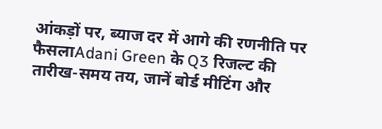आंकड़ों पर, ब्याज दर में आगे की रणनीति पर फैसलाAdani Green के Q3 रिजल्ट की तारीख-समय तय, जानें बोर्ड मीटिंग और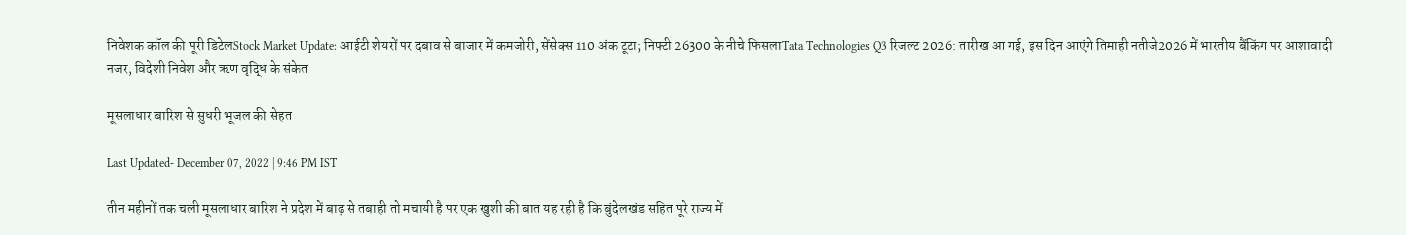निवेशक कॉल की पूरी डिटेलStock Market Update: आईटी शेयरों पर दबाव से बाजार में कमजोरी, सेंसेक्स 110 अंक टूटा; निफ्टी 26300 के नीचे फिसलाTata Technologies Q3 रिजल्ट 2026: तारीख आ गई, इस दिन आएंगे तिमाही नतीजे2026 में भारतीय बैंकिंग पर आशावादी नजर, विदेशी निवेश और ऋण वृद्धि के संकेत

मूसलाधार बारिश से सुधरी भूजल की सेहत

Last Updated- December 07, 2022 | 9:46 PM IST

तीन महीनों तक चली मूसलाधार बारिश ने प्रदेश में बाढ़ से तबाही तो मचायी है पर एक खुशी की बात यह रही है कि बुंदेलखंड सहित पूरे राज्य में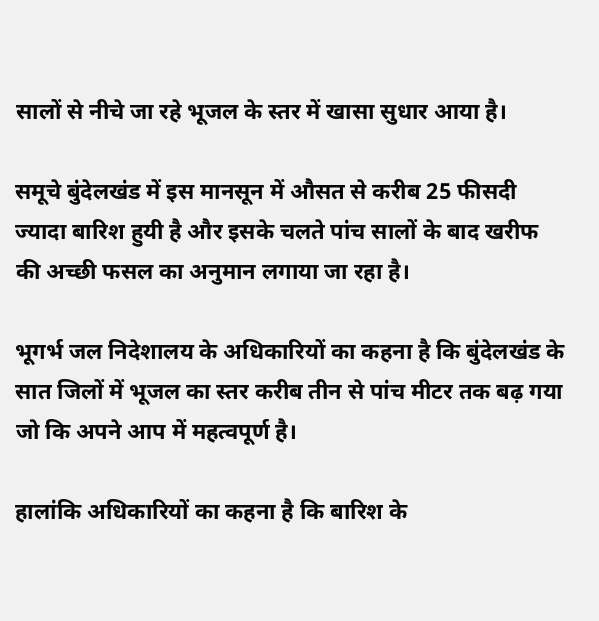सालों से नीचे जा रहे भूजल के स्तर में खासा सुधार आया है।

समूचे बुंदेलखंड में इस मानसून में औसत से करीब 25 फीसदी ज्यादा बारिश हुयी है और इसके चलते पांच सालों के बाद खरीफ की अच्छी फसल का अनुमान लगाया जा रहा है।

भूगर्भ जल निदेशालय के अधिकारियों का कहना है कि बुंदेलखंड के सात जिलों में भूजल का स्तर करीब तीन से पांच मीटर तक बढ़ गया जो कि अपने आप में महत्वपूर्ण है।

हालांकि अधिकारियों का कहना है कि बारिश के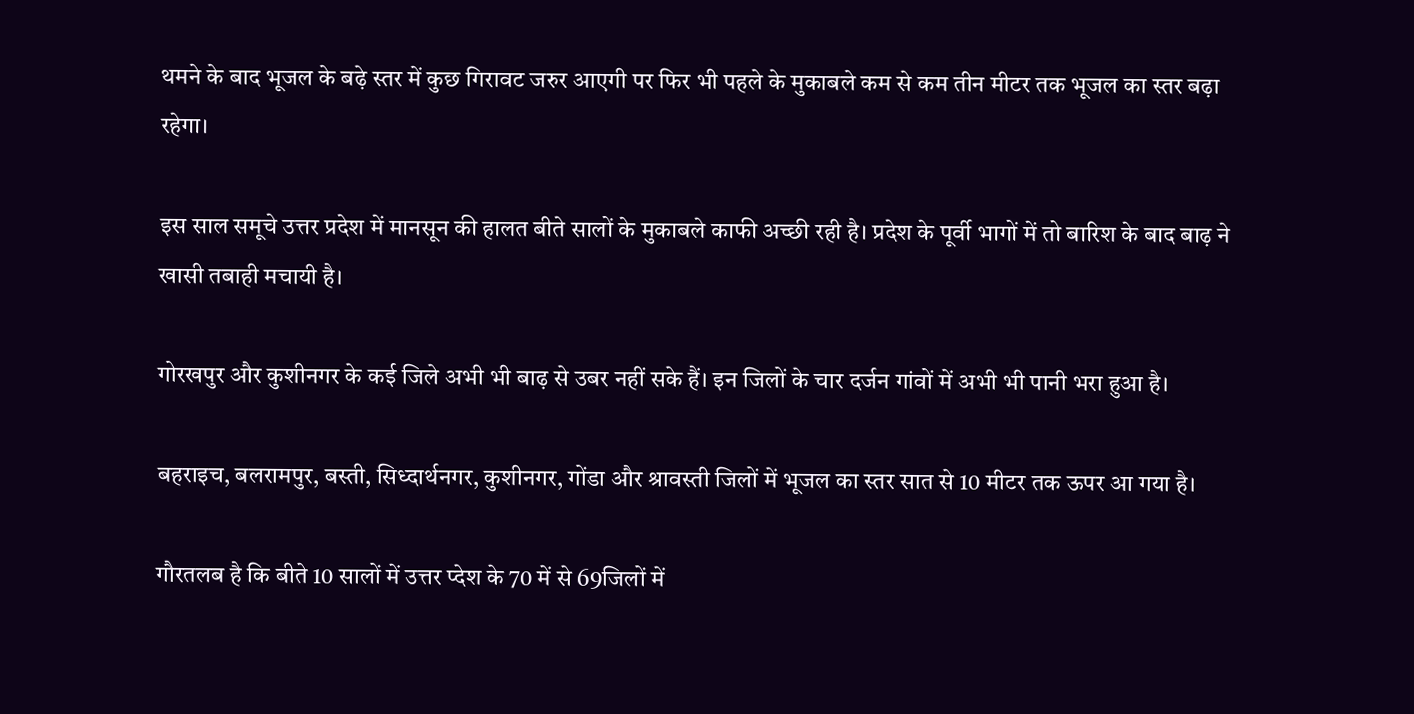थमने के बाद भूजल के बढ़े स्तर में कुछ गिरावट जरुर आएगी पर फिर भी पहले के मुकाबले कम से कम तीन मीटर तक भूजल का स्तर बढ़ा रहेगा।

इस साल समूचे उत्तर प्रदेश में मानसून की हालत बीते सालों के मुकाबले काफी अच्छी रही है। प्रदेश के पूर्वी भागों में तो बारिश के बाद बाढ़ ने खासी तबाही मचायी है।

गोरखपुर और कुशीनगर के कई जिले अभी भी बाढ़ से उबर नहीं सके हैं। इन जिलों के चार दर्जन गांवों में अभी भी पानी भरा हुआ है।

बहराइच, बलरामपुर, बस्ती, सिध्दार्थनगर, कुशीनगर, गोंडा और श्रावस्ती जिलों में भूजल का स्तर सात से 10 मीटर तक ऊपर आ गया है।

गौरतलब है कि बीते 10 सालों में उत्तर प्देश के 70 में से 69जिलों में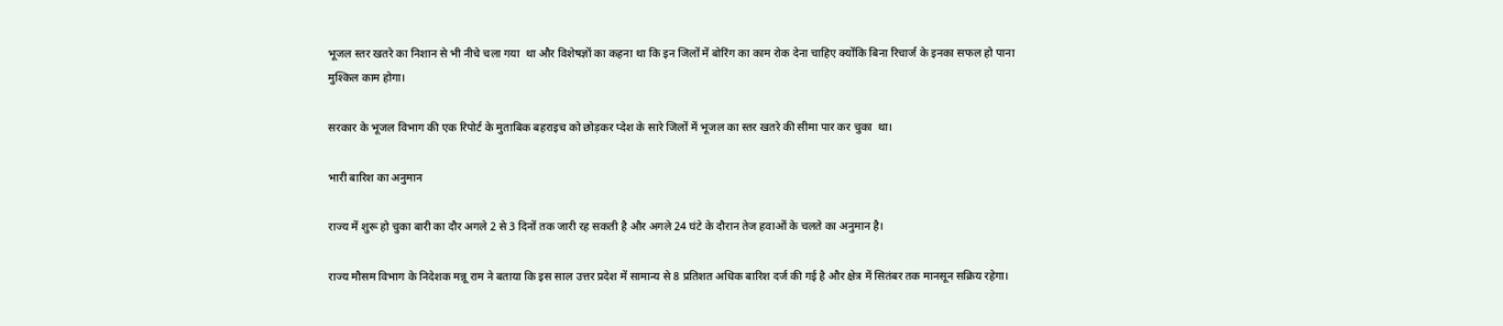भूजल स्तर खतरे का निशान से भी नीचे चला गया  था और विशेषज्ञों का कहना था कि इन जिलों में बोरिंग का काम रोक देना चाहिए क्योंकि बिना रिचार्ज के इनका सफल हो पाना मुश्किल काम होगा।

सरकार के भूजल विभाग की एक रिपोर्ट के मुताबिक बहराइच को छोड़कर प्देश के सारे जिलों में भूजल का स्तर खतरे की सीमा पार कर चुका  था।

भारी बारिश का अनुमान

राज्य में शुरू हो चुका बारी का दौर अगले 2 से 3 दिनों तक जारी रह सकती है और अगले 24 घंटे के दौरान तेज हवाओं के चलते का अनुमान है।

राज्य मौसम विभाग के निदेशक मन्नू राम ने बताया कि इस साल उत्तर प्रदेश में सामान्य से 8 प्रतिशत अधिक बारिश दर्ज की गई है और क्षेत्र में सितंबर तक मानसून सक्रिय रहेगा।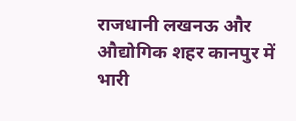राजधानी लखनऊ और औद्योगिक शहर कानपुर में भारी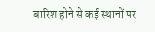बारिश होने से कई स्थानों पर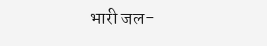भारी जल-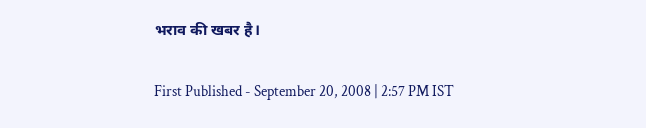भराव की खबर है।

First Published - September 20, 2008 | 2:57 PM IST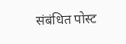संबंधित पोस्ट